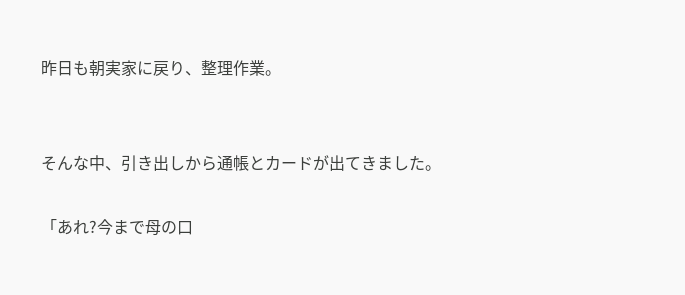昨日も朝実家に戻り、整理作業。


そんな中、引き出しから通帳とカードが出てきました。

「あれ?今まで母の口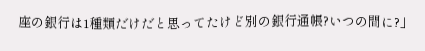座の銀行は1種類だけだと思ってたけど別の銀行通帳?いつの間に?」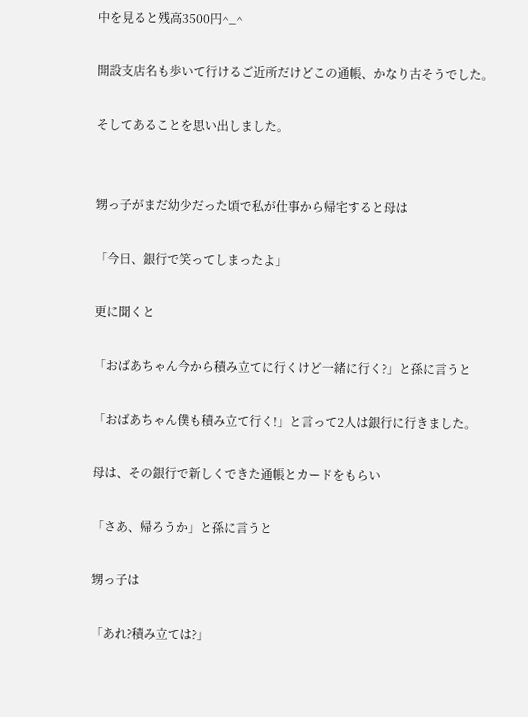中を見ると残高3500円^_^

開設支店名も歩いて行けるご近所だけどこの通帳、かなり古そうでした。

そしてあることを思い出しました。


甥っ子がまだ幼少だった頃で私が仕事から帰宅すると母は

「今日、銀行で笑ってしまったよ」

更に聞くと

「おばあちゃん今から積み立てに行くけど一緒に行く?」と孫に言うと

「おばあちゃん僕も積み立て行く!」と言って2人は銀行に行きました。

母は、その銀行で新しくできた通帳とカードをもらい

「さあ、帰ろうか」と孫に言うと

甥っ子は

「あれ?積み立ては?」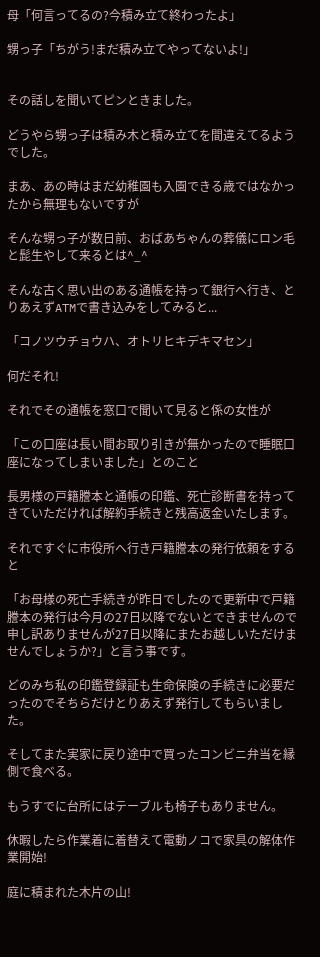母「何言ってるの?今積み立て終わったよ」

甥っ子「ちがう!まだ積み立てやってないよ!」


その話しを聞いてピンときました。

どうやら甥っ子は積み木と積み立てを間違えてるようでした。

まあ、あの時はまだ幼稚園も入園できる歳ではなかったから無理もないですが

そんな甥っ子が数日前、おばあちゃんの葬儀にロン毛と髭生やして来るとは^_^

そんな古く思い出のある通帳を持って銀行へ行き、とりあえずATMで書き込みをしてみると...

「コノツウチョウハ、オトリヒキデキマセン」

何だそれ!

それでその通帳を窓口で聞いて見ると係の女性が

「この口座は長い間お取り引きが無かったので睡眠口座になってしまいました」とのこと

長男様の戸籍謄本と通帳の印鑑、死亡診断書を持ってきていただければ解約手続きと残高返金いたします。

それですぐに市役所へ行き戸籍謄本の発行依頼をすると

「お母様の死亡手続きが昨日でしたので更新中で戸籍謄本の発行は今月の27日以降でないとできませんので申し訳ありませんが27日以降にまたお越しいただけませんでしょうか?」と言う事です。

どのみち私の印鑑登録証も生命保険の手続きに必要だったのでそちらだけとりあえず発行してもらいました。

そしてまた実家に戻り途中で買ったコンビニ弁当を縁側で食べる。

もうすでに台所にはテーブルも椅子もありません。

休暇したら作業着に着替えて電動ノコで家具の解体作業開始!

庭に積まれた木片の山!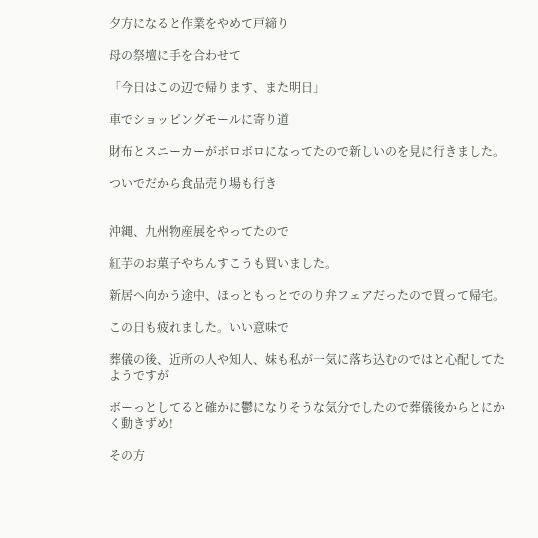夕方になると作業をやめて戸締り

母の祭壇に手を合わせて

「今日はこの辺で帰ります、また明日」

車でショッピングモールに寄り道

財布とスニーカーがボロボロになってたので新しいのを見に行きました。

ついでだから食品売り場も行き


沖縄、九州物産展をやってたので

紅芋のお菓子やちんすこうも買いました。

新居へ向かう途中、ほっともっとでのり弁フェアだったので買って帰宅。

この日も疲れました。いい意味で

葬儀の後、近所の人や知人、妹も私が一気に落ち込むのではと心配してたようですが

ボーっとしてると確かに鬱になりそうな気分でしたので葬儀後からとにかく動きずめ!

その方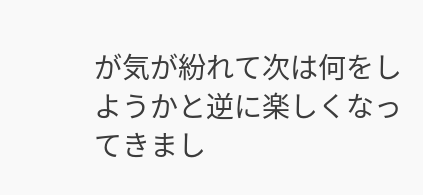が気が紛れて次は何をしようかと逆に楽しくなってきまし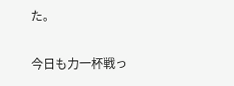た。

今日も力一杯戦っ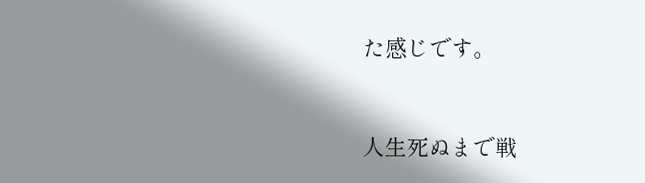た感じです。


人生死ぬまで戦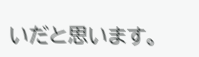いだと思います。